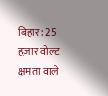बिहार: 25 हज़ार वोल्ट क्षमता वाले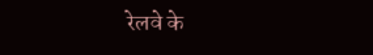रेलवे के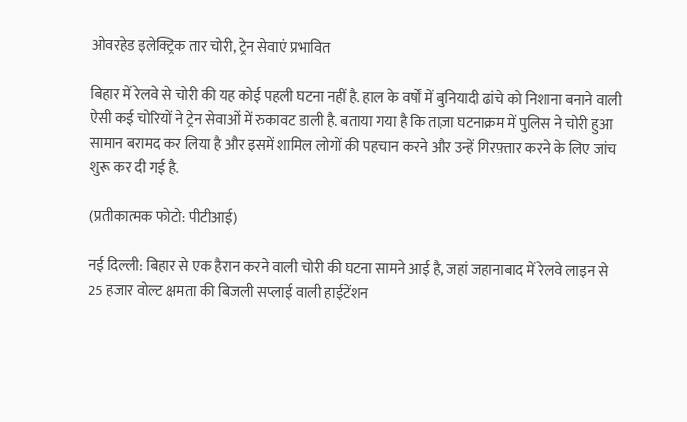ओवरहेड इलेक्ट्रिक तार चोरी, ट्रेन सेवाएं प्रभावित

बिहार में रेलवे से चोरी की यह कोई पहली घटना नहीं है. हाल के वर्षों में बुनियादी ढांचे को निशाना बनाने वाली ऐसी कई चोरियों ने ट्रेन सेवाओं में रुकावट डाली है. बताया गया है कि ताज़ा घटनाक्रम में पुलिस ने चोरी हुआ सामान बरामद कर लिया है और इसमें शामिल लोगों की पहचान करने और उन्हें गिरफ़्तार करने के लिए जांच शुरू कर दी गई है.

(प्रतीकात्मक फोटो: पीटीआई)

नई दिल्ली: बिहार से एक हैरान करने वाली चोरी की घटना सामने आई है, जहां जहानाबाद में रेलवे लाइन से 25 हजार वोल्ट क्षमता की बिजली सप्लाई वाली हाईटेंशन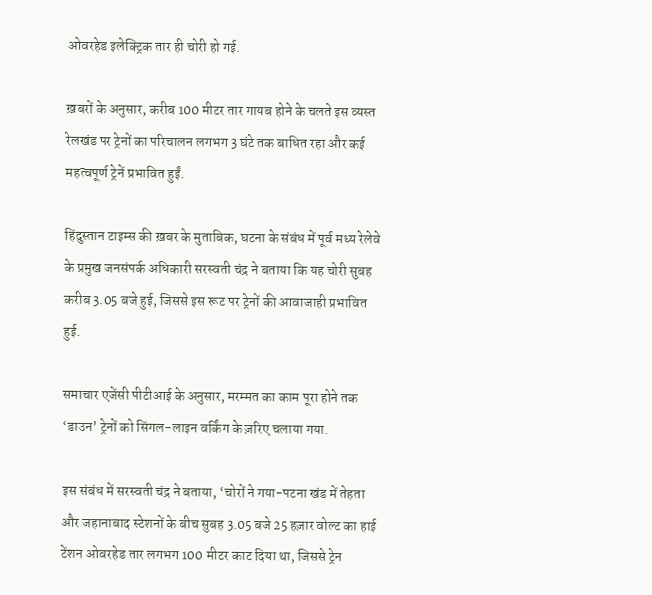ओवरहेड इलेक्ट्रिक तार ही चोरी हो गई.

ख़बरों के अनुसार, करीब 100 मीटर तार गायब होने के चलते इस व्यस्त रेलखंड पर ट्रेनों का परिचालन लगभग 3 घंटे तक बाधित रहा और कई महत्वपूर्ण ट्रेनें प्रभावित हुईं.

हिंदुस्तान टाइम्स की ख़बर के मुताबिक, घटना के संबंध में पूर्व मध्य रेलेवे के प्रमुख जनसंपर्क अधिकारी सरस्वती चंद्र ने बताया कि यह चोरी सुबह करीब 3.05 बजे हुई, जिससे इस रूट पर ट्रेनों की आवाजाही प्रभावित हुई.

समाचार एजेंसी पीटीआई के अनुसार, मरम्मत का काम पूरा होने तक ‘डाउन’ ट्रेनों को सिंगल-लाइन वर्किंग के ज़रिए चलाया गया.

इस संबंध में सरस्वती चंद्र ने बताया, ‘चोरों ने गया-पटना खंड में तेहता और जहानाबाद स्टेशनों के बीच सुबह 3.05 बजे 25 हज़ार वोल्ट का हाई टेंशन ओवरहेड तार लगभग 100 मीटर काट दिया था, जिससे ट्रेन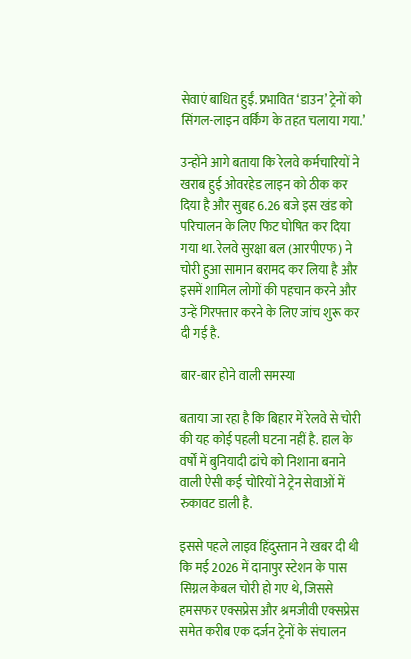सेवाएं बाधित हुईं. प्रभावित ‘डाउन’ ट्रेनों को सिंगल-लाइन वर्किंग के तहत चलाया गया.’

उन्होंने आगे बताया कि रेलवे कर्मचारियों ने खराब हुई ओवरहेड लाइन को ठीक कर दिया है और सुबह 6.26 बजे इस खंड को परिचालन के लिए फिट घोषित कर दिया गया था. रेलवे सुरक्षा बल (आरपीएफ) ने चोरी हुआ सामान बरामद कर लिया है और इसमें शामिल लोगों की पहचान करने और उन्हें गिरफ्तार करने के लिए जांच शुरू कर दी गई है.

बार-बार होने वाली समस्या

बताया जा रहा है कि बिहार में रेलवे से चोरी की यह कोई पहली घटना नहीं है. हाल के वर्षों में बुनियादी ढांचे को निशाना बनाने वाली ऐसी कई चोरियों ने ट्रेन सेवाओं में रुकावट डाली है.

इससे पहले लाइव हिंदुस्तान ने खबर दी थी कि मई 2026 में दानापुर स्टेशन के पास सिग्नल केबल चोरी हो गए थे, जिससे हमसफर एक्सप्रेस और श्रमजीवी एक्सप्रेस समेत करीब एक दर्जन ट्रेनों के संचालन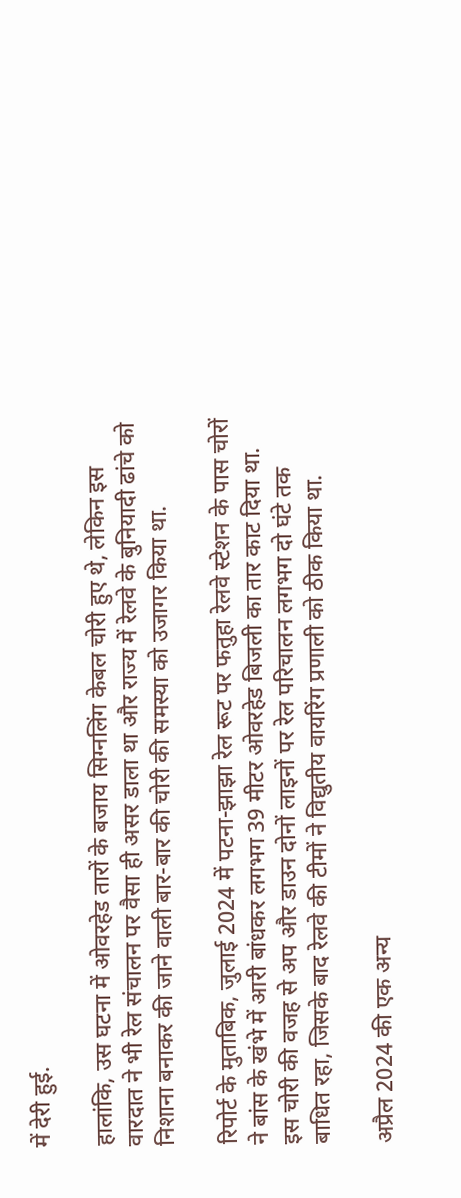में देरी हुई.

हालांकि, उस घटना में ओवरहेड तारों के बजाय सिग्नलिंग केबल चोरी हुए थे, लेकिन इस वारदात ने भी रेल संचालन पर वैसा ही असर डाला था और राज्य में रेलवे के बुनियादी ढांचे को निशाना बनाकर की जाने वाली बार-बार की चोरी की समस्या को उजागर किया था.

रिपोर्ट के मुताबिक, जुलाई 2024 में पटना-झाझा रेल रूट पर फतुहा रेलवे स्टेशन के पास चोरों ने बांस के खंभे में आरी बांधकर लगभग 39 मीटर ओवरहेड बिजली का तार काट दिया था. इस चोरी की वजह से अप और डाउन दोनों लाइनों पर रेल परिचालन लगभग दो घंटे तक बाधित रहा, जिसके बाद रेलवे की टीमों ने विद्युतीय वायरिंग प्रणाली को ठीक किया था.

अप्रैल 2024 की एक अन्य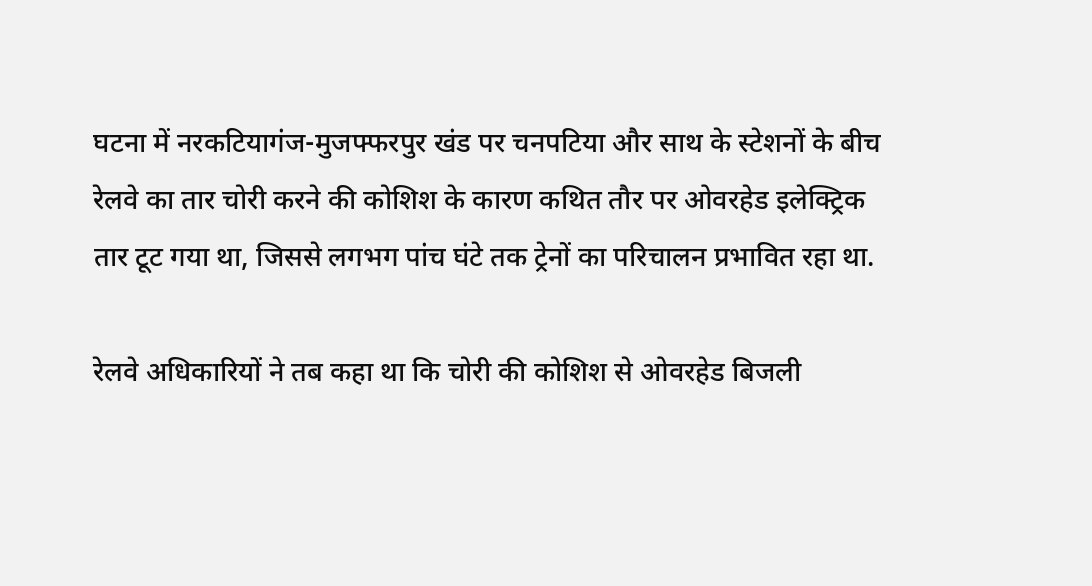घटना में नरकटियागंज-मुजफ्फरपुर खंड पर चनपटिया और साथ के स्टेशनों के बीच रेलवे का तार चोरी करने की कोशिश के कारण कथित तौर पर ओवरहेड इलेक्ट्रिक तार टूट गया था, जिससे लगभग पांच घंटे तक ट्रेनों का परिचालन प्रभावित रहा था.

रेलवे अधिकारियों ने तब कहा था कि चोरी की कोशिश से ओवरहेड बिजली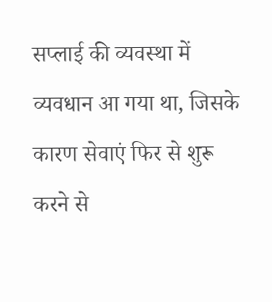सप्लाई की व्यवस्था में व्यवधान आ गया था, जिसके कारण सेवाएं फिर से शुरू करने से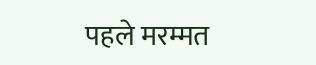पहले मरम्मत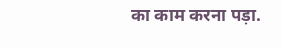का काम करना पड़ा.